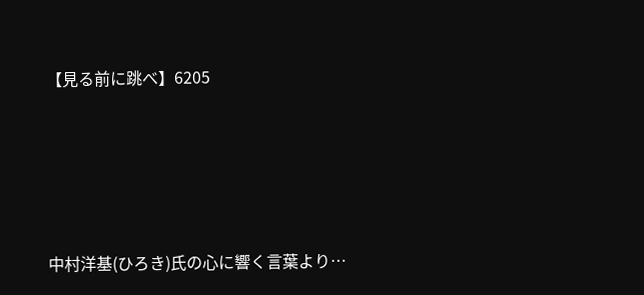【見る前に跳べ】6205







中村洋基(ひろき)氏の心に響く言葉より…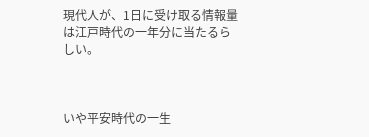現代人が、1日に受け取る情報量は江戸時代の一年分に当たるらしい。



いや平安時代の一生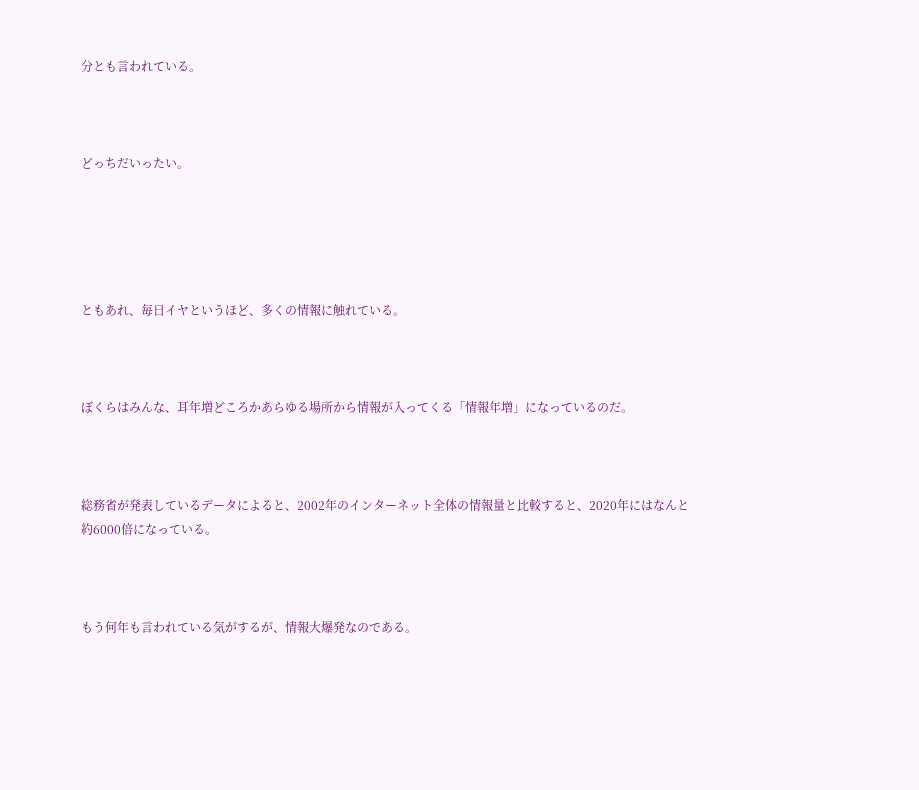分とも言われている。



どっちだいったい。





ともあれ、毎日イヤというほど、多くの情報に触れている。



ぼくらはみんな、耳年増どころかあらゆる場所から情報が入ってくる「情報年増」になっているのだ。



総務省が発表しているデータによると、2002年のインターネット全体の情報量と比較すると、2020年にはなんと約6000倍になっている。



もう何年も言われている気がするが、情報大爆発なのである。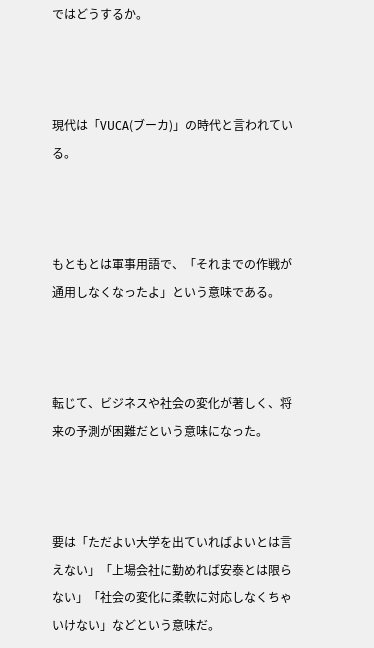ではどうするか。



現代は「VUCA(ブーカ)」の時代と言われている。



もともとは軍事用語で、「それまでの作戦が通用しなくなったよ」という意味である。



転じて、ビジネスや社会の変化が著しく、将来の予測が困難だという意味になった。



要は「ただよい大学を出ていればよいとは言えない」「上場会社に勤めれば安泰とは限らない」「社会の変化に柔軟に対応しなくちゃいけない」などという意味だ。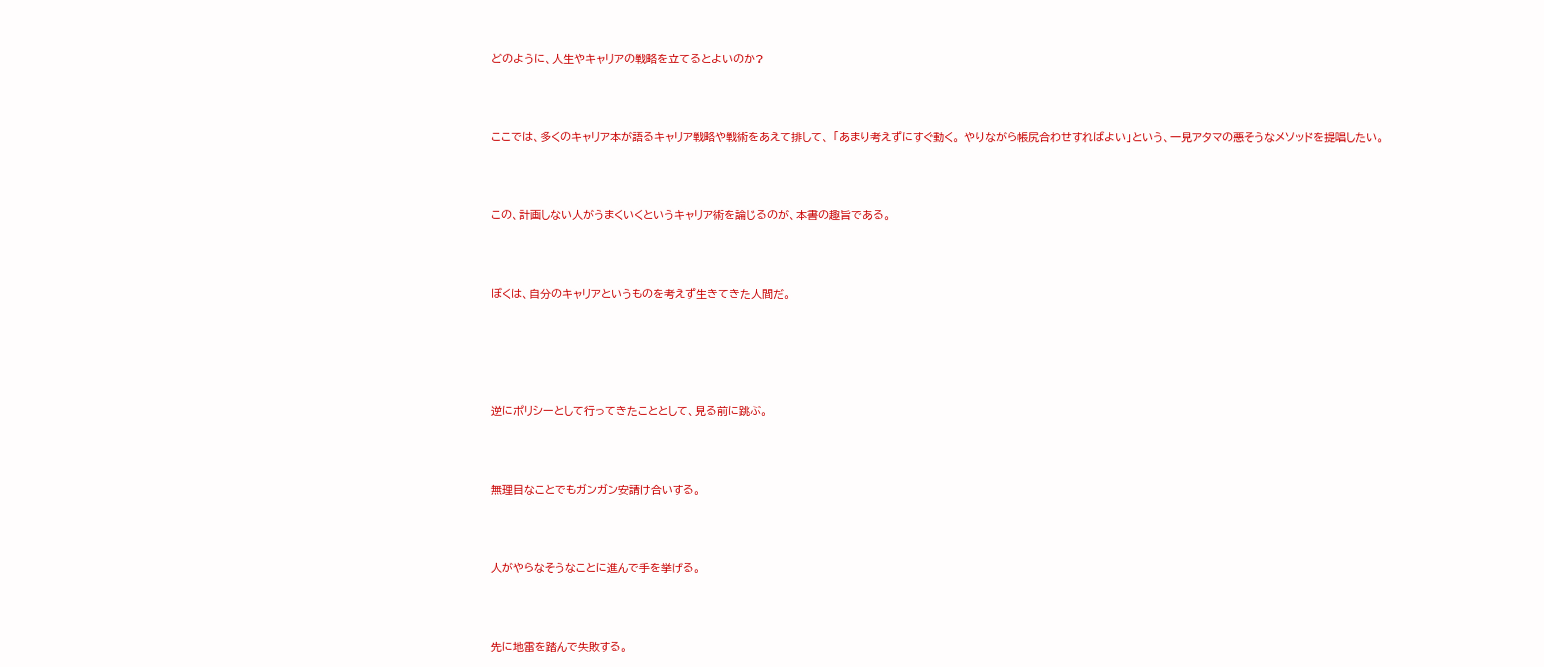どのように、人生やキャリアの戦略を立てるとよいのか?



ここでは、多くのキャリア本が語るキャリア戦略や戦術をあえて排して、 「あまり考えずにすぐ動く。 やりながら帳尻合わせすればよい」という、一見アタマの悪そうなメソッドを提唱したい。



この、計画しない人がうまくいくというキャリア術を論じるのが、本書の趣旨である。



ぼくは、自分のキャリアというものを考えず生きてきた人間だ。





逆にポリシーとして行ってきたこととして、見る前に跳ぶ。



無理目なことでもガンガン安請け合いする。



人がやらなそうなことに進んで手を挙げる。



先に地雷を踏んで失敗する。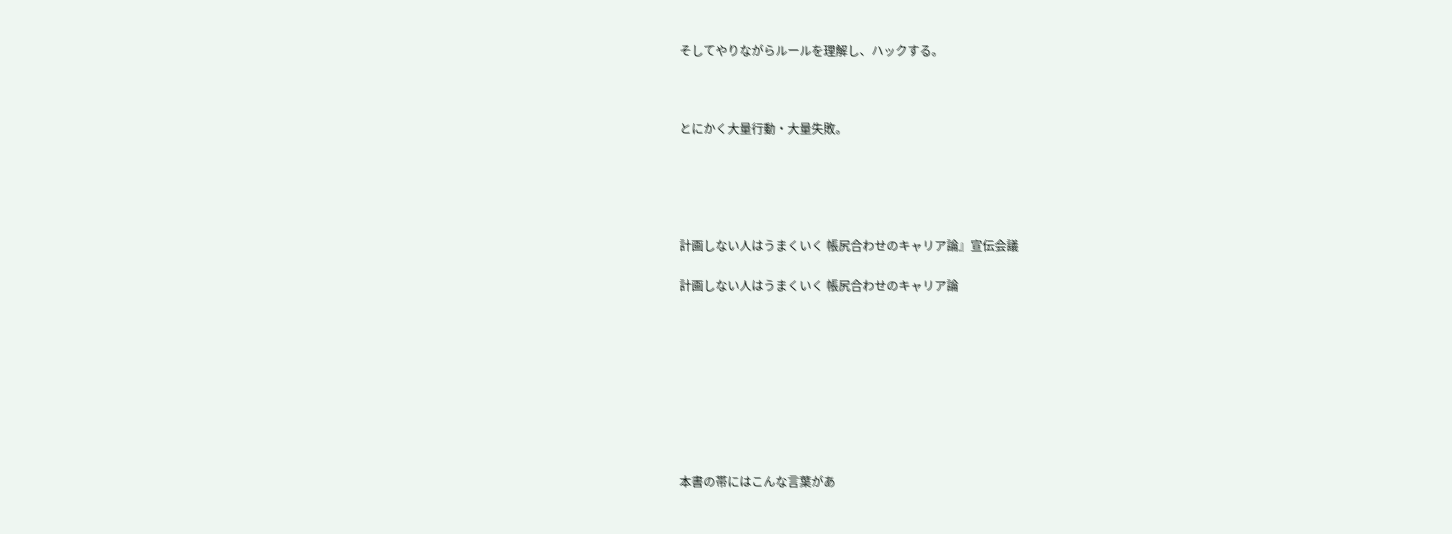そしてやりながらルールを理解し、ハックする。



とにかく大量行動・大量失敗。





計画しない人はうまくいく 帳尻合わせのキャリア論』宣伝会議

計画しない人はうまくいく 帳尻合わせのキャリア論









本書の帯にはこんな言葉があ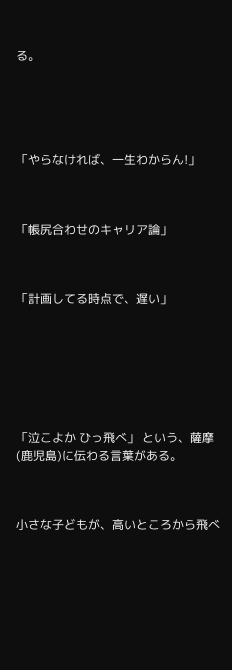る。





「やらなければ、一生わからん!」



「帳尻合わせのキャリア論」



「計画してる時点で、遅い」







「泣こよか ひっ飛べ」 という、薩摩(鹿児島)に伝わる言葉がある。



小さな子どもが、高いところから飛べ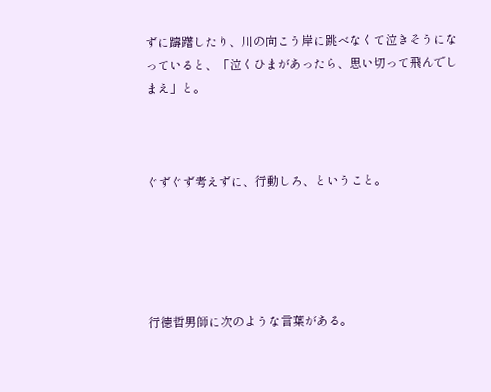ずに躊躇したり、川の向こう岸に跳べなくて泣きそうになっていると、「泣くひまがあったら、思い切って飛んでしまえ」と。



ぐずぐず考えずに、行動しろ、ということ。





行徳哲男師に次のような言葉がある。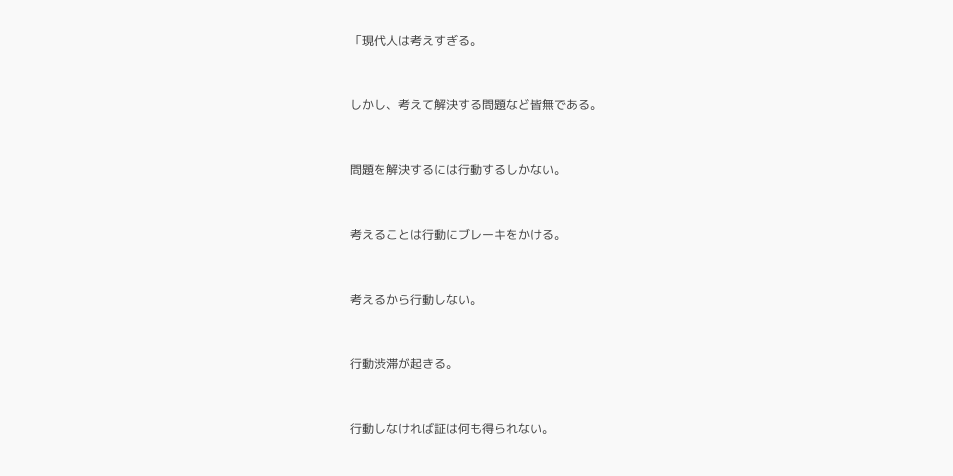「現代人は考えすぎる。



しかし、考えて解決する問題など皆無である。



問題を解決するには行動するしかない。



考えることは行動にブレーキをかける。



考えるから行動しない。



行動渋滞が起きる。



行動しなければ証は何も得られない。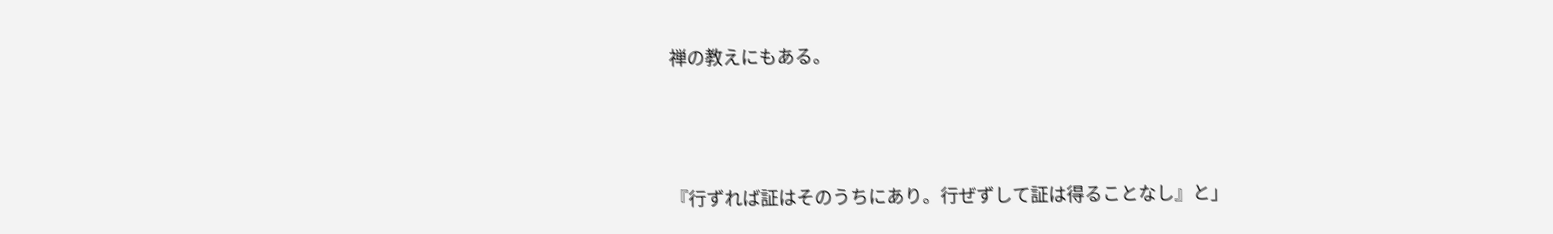禅の教えにもある。



『行ずれば証はそのうちにあり。行ぜずして証は得ることなし』と」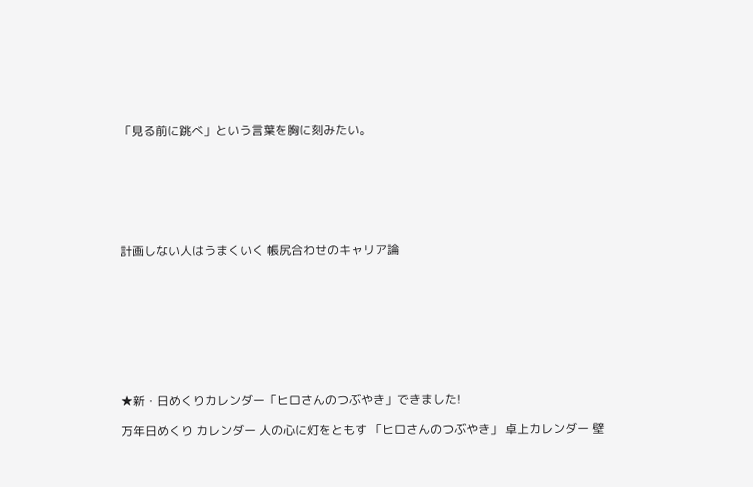「見る前に跳べ」という言葉を胸に刻みたい。







計画しない人はうまくいく 帳尻合わせのキャリア論









★新・日めくりカレンダー「ヒロさんのつぶやき」できました!

万年日めくり カレンダー 人の心に灯をともす 「ヒロさんのつぶやき」 卓上カレンダー 壁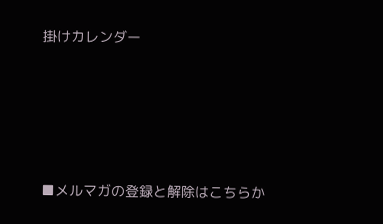掛けカレンダー





■メルマガの登録と解除はこちらか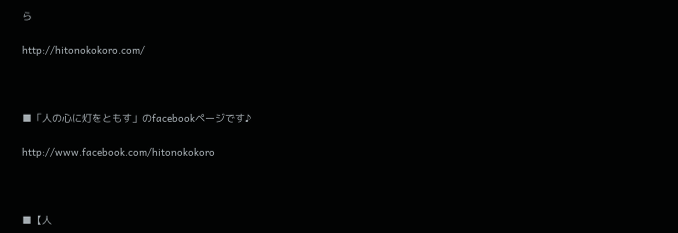ら

http://hitonokokoro.com/



■「人の心に灯をともす」のfacebookページです♪

http://www.facebook.com/hitonokokoro



■【人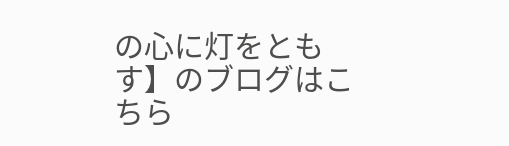の心に灯をともす】のブログはこちら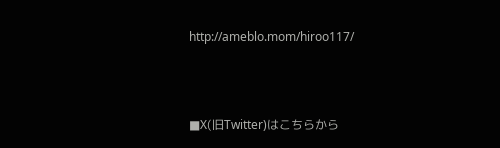http://ameblo.mom/hiroo117/



■X(旧Twitter)はこちらから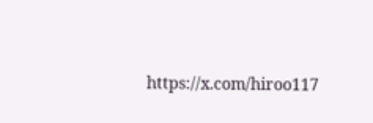https://x.com/hiroo117